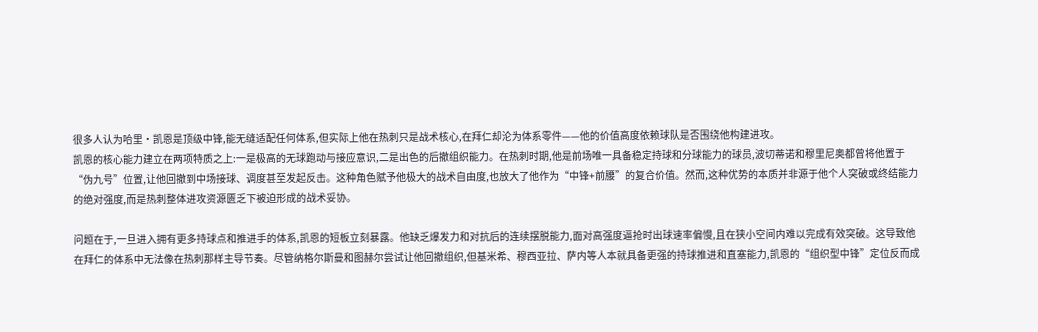很多人认为哈里·凯恩是顶级中锋,能无缝适配任何体系,但实际上他在热刺只是战术核心,在拜仁却沦为体系零件——他的价值高度依赖球队是否围绕他构建进攻。
凯恩的核心能力建立在两项特质之上:一是极高的无球跑动与接应意识,二是出色的后撤组织能力。在热刺时期,他是前场唯一具备稳定持球和分球能力的球员,波切蒂诺和穆里尼奥都曾将他置于“伪九号”位置,让他回撤到中场接球、调度甚至发起反击。这种角色赋予他极大的战术自由度,也放大了他作为“中锋+前腰”的复合价值。然而,这种优势的本质并非源于他个人突破或终结能力的绝对强度,而是热刺整体进攻资源匮乏下被迫形成的战术妥协。

问题在于,一旦进入拥有更多持球点和推进手的体系,凯恩的短板立刻暴露。他缺乏爆发力和对抗后的连续摆脱能力,面对高强度逼抢时出球速率偏慢,且在狭小空间内难以完成有效突破。这导致他在拜仁的体系中无法像在热刺那样主导节奏。尽管纳格尔斯曼和图赫尔尝试让他回撤组织,但基米希、穆西亚拉、萨内等人本就具备更强的持球推进和直塞能力,凯恩的“组织型中锋”定位反而成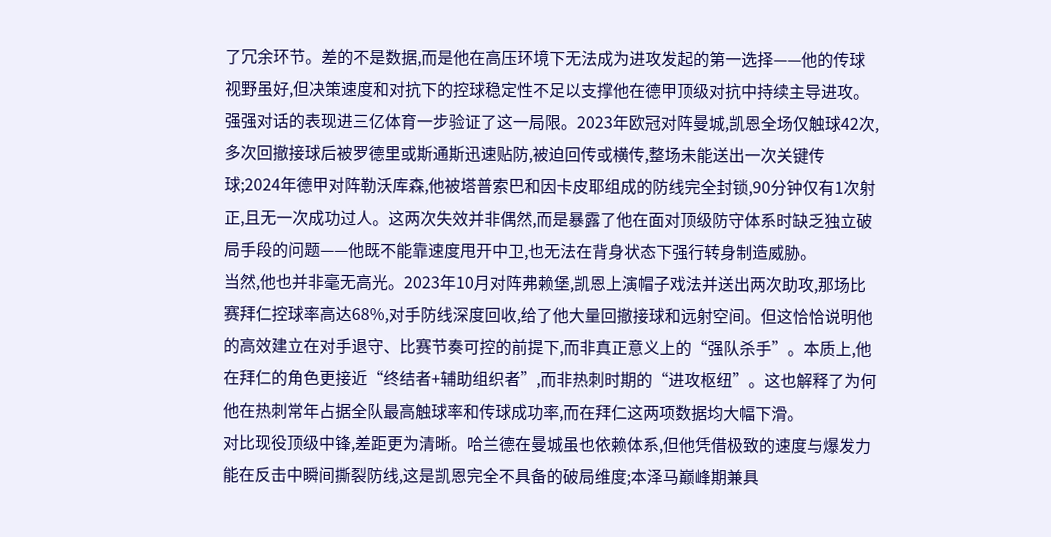了冗余环节。差的不是数据,而是他在高压环境下无法成为进攻发起的第一选择——他的传球视野虽好,但决策速度和对抗下的控球稳定性不足以支撑他在德甲顶级对抗中持续主导进攻。
强强对话的表现进三亿体育一步验证了这一局限。2023年欧冠对阵曼城,凯恩全场仅触球42次,多次回撤接球后被罗德里或斯通斯迅速贴防,被迫回传或横传,整场未能送出一次关键传球;2024年德甲对阵勒沃库森,他被塔普索巴和因卡皮耶组成的防线完全封锁,90分钟仅有1次射正,且无一次成功过人。这两次失效并非偶然,而是暴露了他在面对顶级防守体系时缺乏独立破局手段的问题——他既不能靠速度甩开中卫,也无法在背身状态下强行转身制造威胁。
当然,他也并非毫无高光。2023年10月对阵弗赖堡,凯恩上演帽子戏法并送出两次助攻,那场比赛拜仁控球率高达68%,对手防线深度回收,给了他大量回撤接球和远射空间。但这恰恰说明他的高效建立在对手退守、比赛节奏可控的前提下,而非真正意义上的“强队杀手”。本质上,他在拜仁的角色更接近“终结者+辅助组织者”,而非热刺时期的“进攻枢纽”。这也解释了为何他在热刺常年占据全队最高触球率和传球成功率,而在拜仁这两项数据均大幅下滑。
对比现役顶级中锋,差距更为清晰。哈兰德在曼城虽也依赖体系,但他凭借极致的速度与爆发力能在反击中瞬间撕裂防线,这是凯恩完全不具备的破局维度;本泽马巅峰期兼具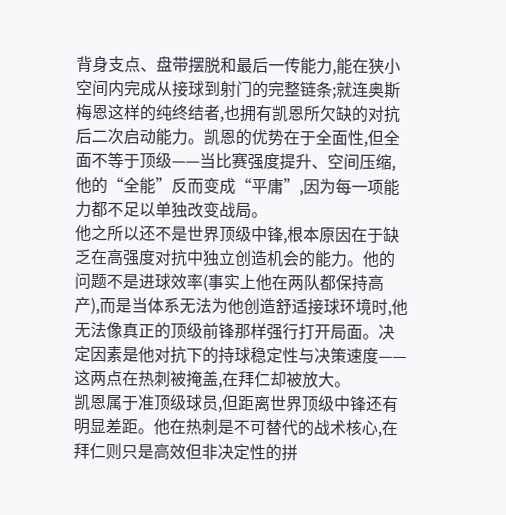背身支点、盘带摆脱和最后一传能力,能在狭小空间内完成从接球到射门的完整链条;就连奥斯梅恩这样的纯终结者,也拥有凯恩所欠缺的对抗后二次启动能力。凯恩的优势在于全面性,但全面不等于顶级——当比赛强度提升、空间压缩,他的“全能”反而变成“平庸”,因为每一项能力都不足以单独改变战局。
他之所以还不是世界顶级中锋,根本原因在于缺乏在高强度对抗中独立创造机会的能力。他的问题不是进球效率(事实上他在两队都保持高产),而是当体系无法为他创造舒适接球环境时,他无法像真正的顶级前锋那样强行打开局面。决定因素是他对抗下的持球稳定性与决策速度——这两点在热刺被掩盖,在拜仁却被放大。
凯恩属于准顶级球员,但距离世界顶级中锋还有明显差距。他在热刺是不可替代的战术核心,在拜仁则只是高效但非决定性的拼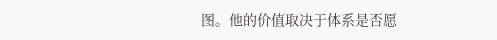图。他的价值取决于体系是否愿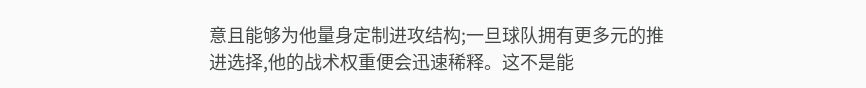意且能够为他量身定制进攻结构;一旦球队拥有更多元的推进选择,他的战术权重便会迅速稀释。这不是能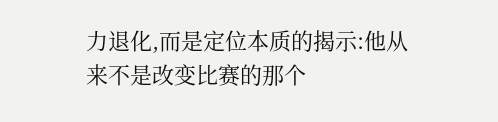力退化,而是定位本质的揭示:他从来不是改变比赛的那个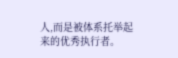人,而是被体系托举起来的优秀执行者。